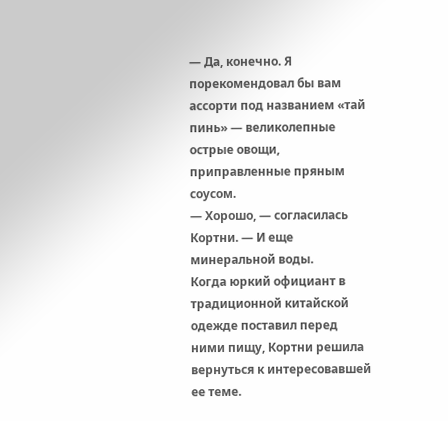— Да, конечно. Я порекомендовал бы вам ассорти под названием «тай пинь» — великолепные острые овощи, приправленные пряным соусом.
— Хорошо, — согласилась Кортни. — И еще минеральной воды.
Когда юркий официант в традиционной китайской одежде поставил перед ними пищу, Кортни решила вернуться к интересовавшей ее теме.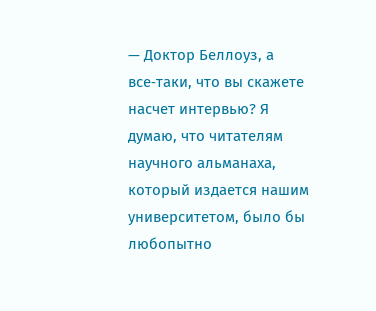— Доктор Беллоуз, а все‑таки, что вы скажете насчет интервью? Я думаю, что читателям научного альманаха, который издается нашим университетом, было бы любопытно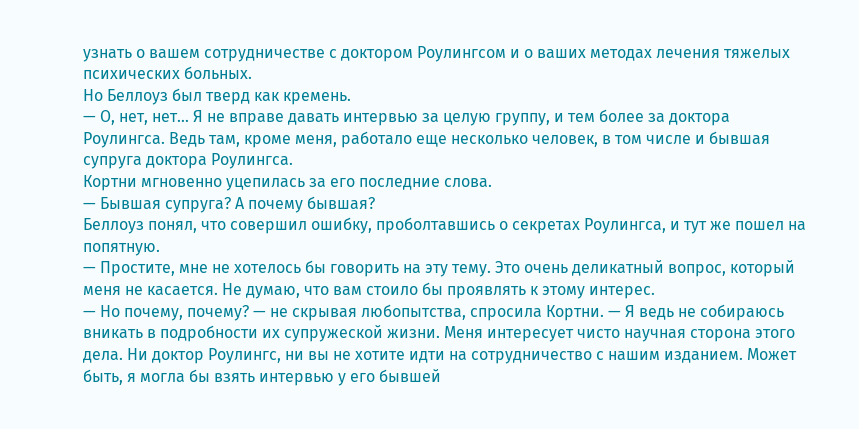узнать о вашем сотрудничестве с доктором Роулингсом и о ваших методах лечения тяжелых психических больных.
Но Беллоуз был тверд как кремень.
— О, нет, нет… Я не вправе давать интервью за целую группу, и тем более за доктора Роулингса. Ведь там, кроме меня, работало еще несколько человек, в том числе и бывшая супруга доктора Роулингса.
Кортни мгновенно уцепилась за его последние слова.
— Бывшая супруга? А почему бывшая?
Беллоуз понял, что совершил ошибку, проболтавшись о секретах Роулингса, и тут же пошел на попятную.
— Простите, мне не хотелось бы говорить на эту тему. Это очень деликатный вопрос, который меня не касается. Не думаю, что вам стоило бы проявлять к этому интерес.
— Но почему, почему? — не скрывая любопытства, спросила Кортни. — Я ведь не собираюсь вникать в подробности их супружеской жизни. Меня интересует чисто научная сторона этого дела. Ни доктор Роулингс, ни вы не хотите идти на сотрудничество с нашим изданием. Может быть, я могла бы взять интервью у его бывшей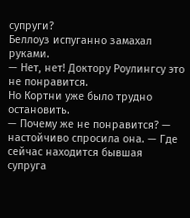супруги?
Беллоуз испуганно замахал руками.
— Нет, нет! Доктору Роулингсу это не понравится.
Но Кортни уже было трудно остановить.
— Почему же не понравится? — настойчиво спросила она. — Где сейчас находится бывшая супруга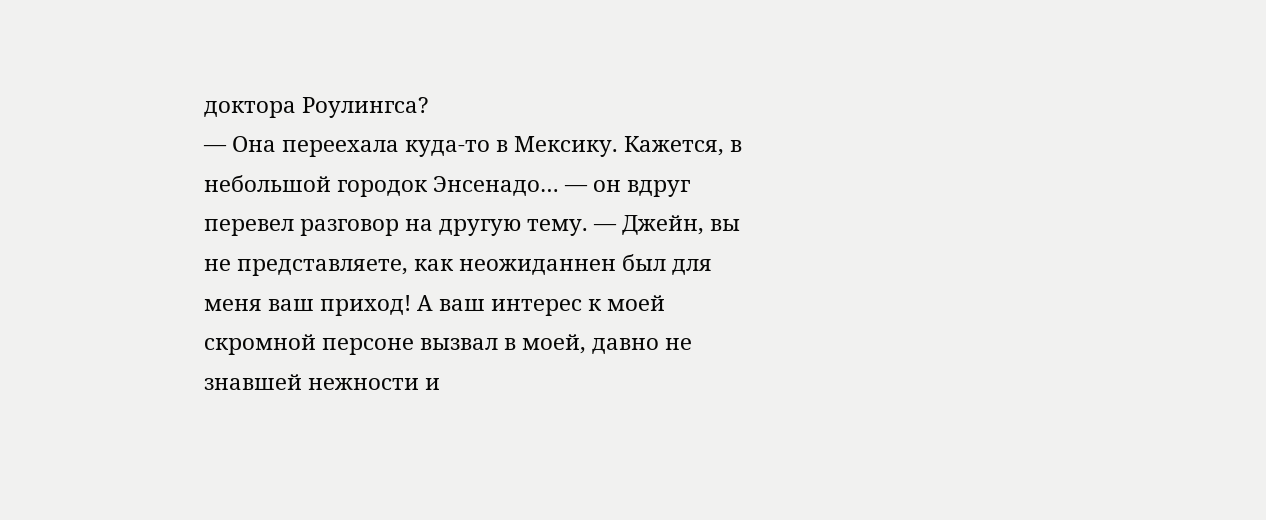доктора Роулингса?
— Она переехала куда‑то в Мексику. Кажется, в небольшой городок Энсенадо… — он вдруг перевел разговор на другую тему. — Джейн, вы не представляете, как неожиданнен был для меня ваш приход! А ваш интерес к моей скромной персоне вызвал в моей, давно не знавшей нежности и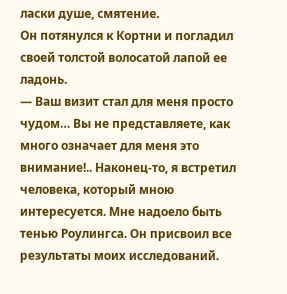ласки душе, смятение.
Он потянулся к Кортни и погладил своей толстой волосатой лапой ее ладонь.
— Ваш визит стал для меня просто чудом… Вы не представляете, как много означает для меня это внимание!.. Наконец‑то, я встретил человека, который мною интересуется. Мне надоело быть тенью Роулингса. Он присвоил все результаты моих исследований.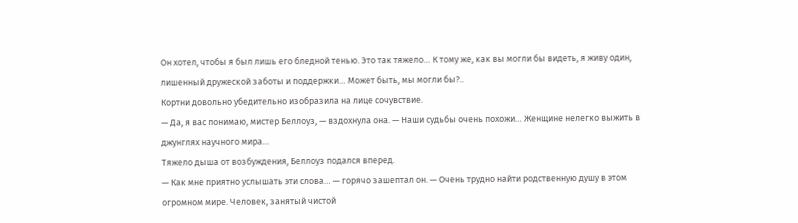Он хотел, чтобы я был лишь его бледной тенью. Это так тяжело… К тому же, как вы могли бы видеть, я живу один, лишенный дружеской заботы и поддержки… Может быть, мы могли бы?..
Кортни довольно убедительно изобразила на лице сочувствие.
— Да, я вас понимаю, мистер Беллоуз, — вздохнула она. — Наши судьбы очень похожи… Женщине нелегко выжить в джунглях научного мира…
Тяжело дыша от возбуждения, Беллоуз подался вперед.
— Как мне приятно услышать эти слова… — горячо зашептал он. — Очень трудно найти родственную душу в этом огромном мире. Человек, занятый чистой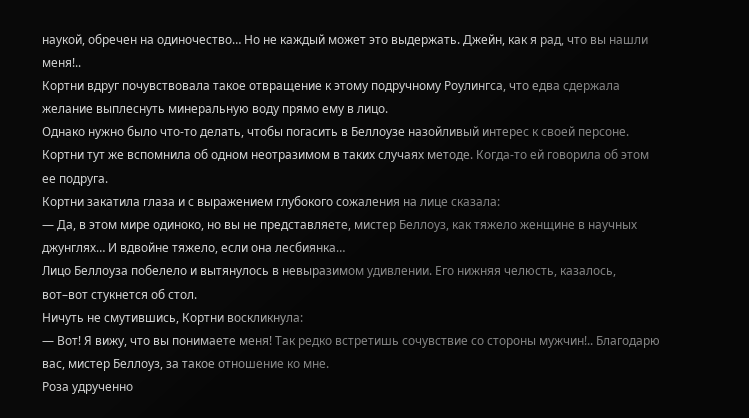наукой, обречен на одиночество… Но не каждый может это выдержать. Джейн, как я рад, что вы нашли меня!..
Кортни вдруг почувствовала такое отвращение к этому подручному Роулингса, что едва сдержала желание выплеснуть минеральную воду прямо ему в лицо.
Однако нужно было что‑то делать, чтобы погасить в Беллоузе назойливый интерес к своей персоне.
Кортни тут же вспомнила об одном неотразимом в таких случаях методе. Когда‑то ей говорила об этом ее подруга.
Кортни закатила глаза и с выражением глубокого сожаления на лице сказала:
— Да, в этом мире одиноко, но вы не представляете, мистер Беллоуз, как тяжело женщине в научных джунглях… И вдвойне тяжело, если она лесбиянка…
Лицо Беллоуза побелело и вытянулось в невыразимом удивлении. Его нижняя челюсть, казалось, вот–вот стукнется об стол.
Ничуть не смутившись, Кортни воскликнула:
— Вот! Я вижу, что вы понимаете меня! Так редко встретишь сочувствие со стороны мужчин!.. Благодарю вас, мистер Беллоуз, за такое отношение ко мне.
Роза удрученно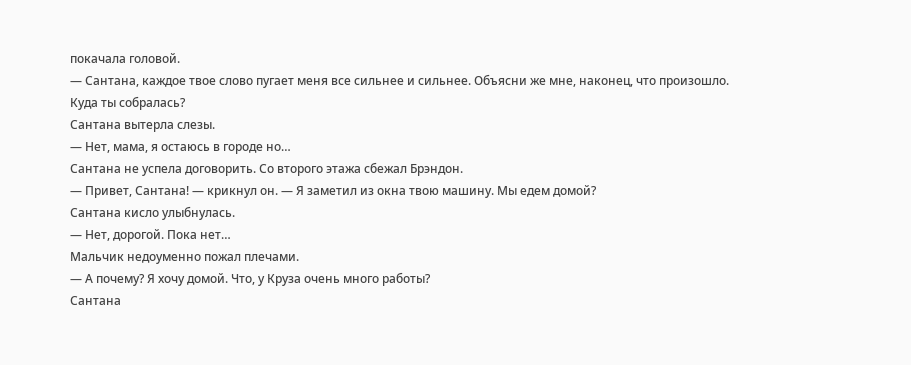покачала головой.
— Сантана, каждое твое слово пугает меня все сильнее и сильнее. Объясни же мне, наконец, что произошло. Куда ты собралась?
Сантана вытерла слезы.
— Нет, мама, я остаюсь в городе но…
Сантана не успела договорить. Со второго этажа сбежал Брэндон.
— Привет, Сантана! — крикнул он. — Я заметил из окна твою машину. Мы едем домой?
Сантана кисло улыбнулась.
— Нет, дорогой. Пока нет…
Мальчик недоуменно пожал плечами.
— А почему? Я хочу домой. Что, у Круза очень много работы?
Сантана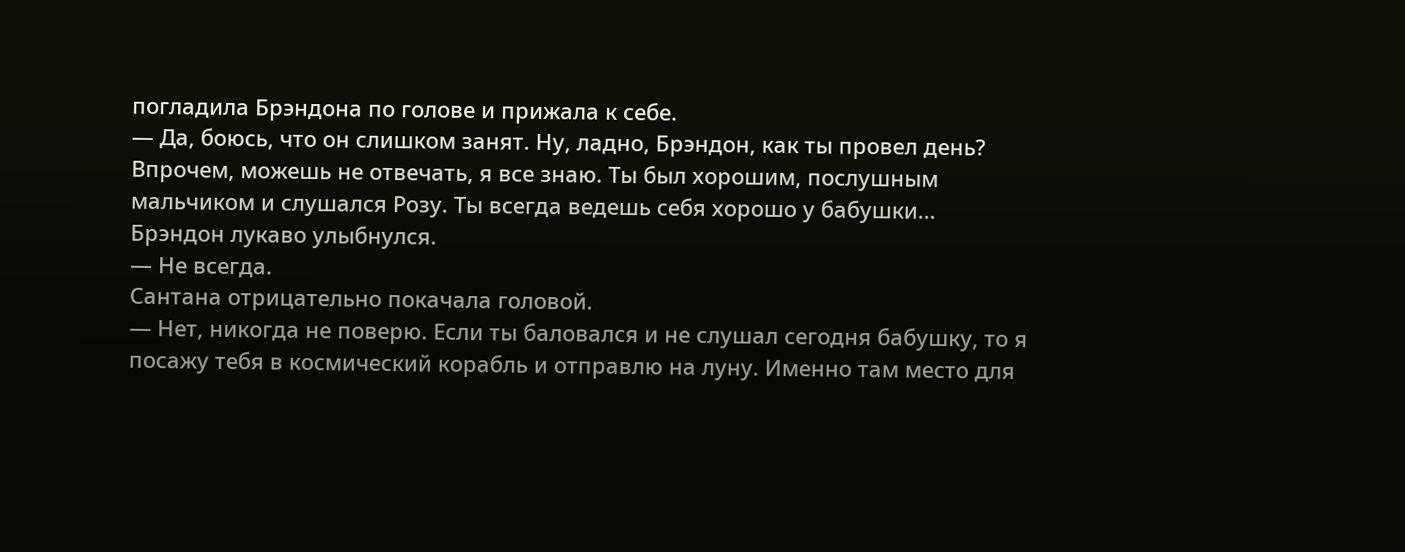погладила Брэндона по голове и прижала к себе.
— Да, боюсь, что он слишком занят. Ну, ладно, Брэндон, как ты провел день? Впрочем, можешь не отвечать, я все знаю. Ты был хорошим, послушным мальчиком и слушался Розу. Ты всегда ведешь себя хорошо у бабушки…
Брэндон лукаво улыбнулся.
— Не всегда.
Сантана отрицательно покачала головой.
— Нет, никогда не поверю. Если ты баловался и не слушал сегодня бабушку, то я посажу тебя в космический корабль и отправлю на луну. Именно там место для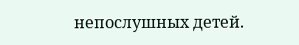непослушных детей.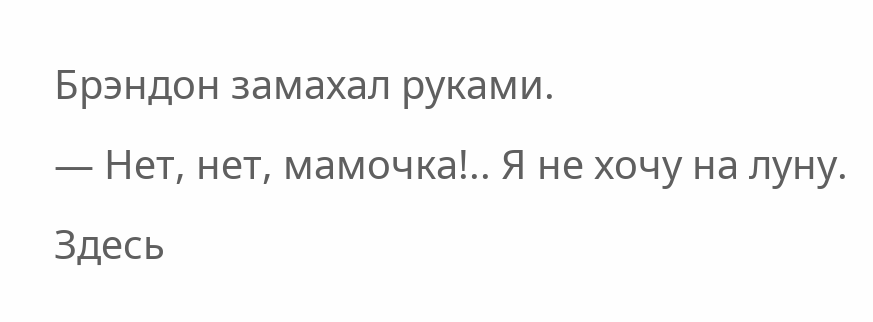Брэндон замахал руками.
— Нет, нет, мамочка!.. Я не хочу на луну. Здесь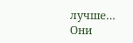лучше…
Они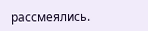рассмеялись.